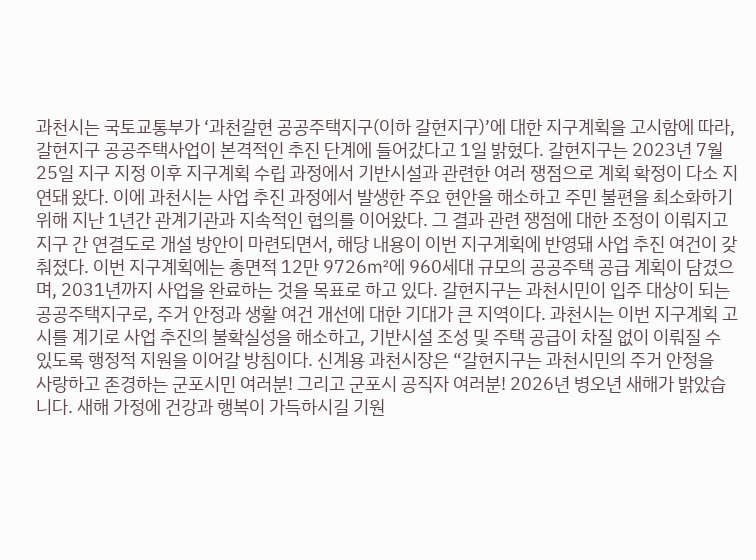과천시는 국토교통부가 ‘과천갈현 공공주택지구(이하 갈현지구)’에 대한 지구계획을 고시함에 따라, 갈현지구 공공주택사업이 본격적인 추진 단계에 들어갔다고 1일 밝혔다. 갈현지구는 2023년 7월 25일 지구 지정 이후 지구계획 수립 과정에서 기반시설과 관련한 여러 쟁점으로 계획 확정이 다소 지연돼 왔다. 이에 과천시는 사업 추진 과정에서 발생한 주요 현안을 해소하고 주민 불편을 최소화하기 위해 지난 1년간 관계기관과 지속적인 협의를 이어왔다. 그 결과 관련 쟁점에 대한 조정이 이뤄지고 지구 간 연결도로 개설 방안이 마련되면서, 해당 내용이 이번 지구계획에 반영돼 사업 추진 여건이 갖춰졌다. 이번 지구계획에는 총면적 12만 9726㎡에 960세대 규모의 공공주택 공급 계획이 담겼으며, 2031년까지 사업을 완료하는 것을 목표로 하고 있다. 갈현지구는 과천시민이 입주 대상이 되는 공공주택지구로, 주거 안정과 생활 여건 개선에 대한 기대가 큰 지역이다. 과천시는 이번 지구계획 고시를 계기로 사업 추진의 불확실성을 해소하고, 기반시설 조성 및 주택 공급이 차질 없이 이뤄질 수 있도록 행정적 지원을 이어갈 방침이다. 신계용 과천시장은 “갈현지구는 과천시민의 주거 안정을
사랑하고 존경하는 군포시민 여러분! 그리고 군포시 공직자 여러분! 2026년 병오년 새해가 밝았습니다. 새해 가정에 건강과 행복이 가득하시길 기원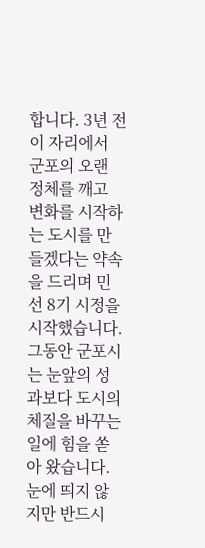합니다. 3년 전 이 자리에서 군포의 오랜 정체를 깨고 변화를 시작하는 도시를 만들겠다는 약속을 드리며 민선 8기 시정을 시작했습니다. 그동안 군포시는 눈앞의 성과보다 도시의 체질을 바꾸는 일에 힘을 쏟아 왔습니다. 눈에 띄지 않지만 반드시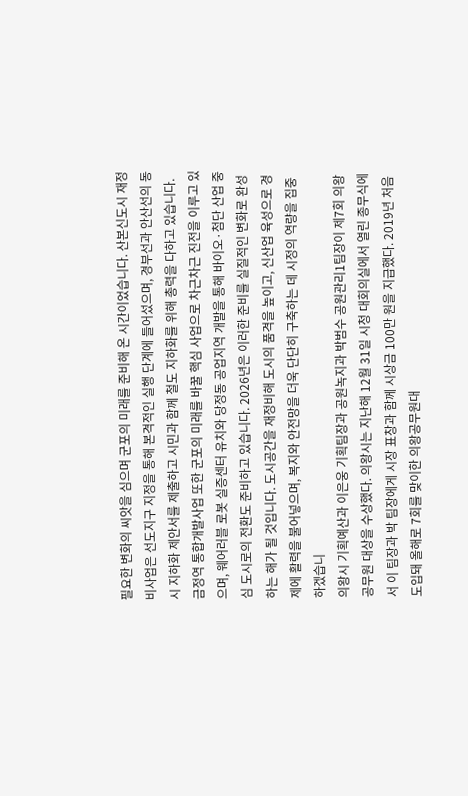필요한 변화의 씨앗을 심으며 군포의 미래를 준비해 온 시간이었습니다. 산본신도시 재정비사업은 선도지구 지정을 통해 본격적인 실행 단계에 들어섰으며, 경부선과 안산선의 동시 지하화 제안서를 제출하고 시민과 함께 철도 지하화를 위해 총력을 다하고 있습니다. 금정역 통합개발사업 또한 군포의 미래를 바꿀 핵심 사업으로 차근차근 진전을 이루고 있으며, 웨어러블 로봇 실증센터 유치와 당정동 공업지역 개발을 통해 바이오·첨단 산업 중심 도시로의 전환도 준비하고 있습니다. 2026년은 이러한 준비를 실질적인 변화로 완성하는 해가 될 것입니다. 도시공간을 재정비해 도시의 품격을 높이고, 신산업 육성으로 경제에 활력을 불어넣으며, 복지와 안전망을 더욱 단단히 구축하는 데 시정의 역량을 집중하겠습니
의왕시 기획예산과 이은웅 기획팀장과 공원녹지과 박범수 공원관리1팀장이 제7회 의왕공무원 대상을 수상했다. 의왕시는 지난해 12월 31일 시청 대회의실에서 열린 종무식에서 이 팀장과 박 팀장에게 시장 표창과 함께 시상금 100만 원을 지급했다. 2019년 처음 도입돼 올해로 7회를 맞이한 의왕공무원대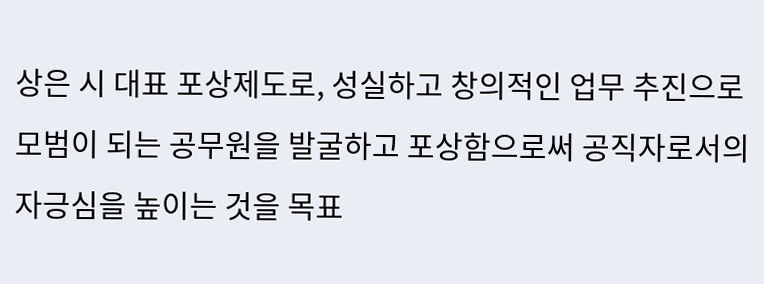상은 시 대표 포상제도로, 성실하고 창의적인 업무 추진으로 모범이 되는 공무원을 발굴하고 포상함으로써 공직자로서의 자긍심을 높이는 것을 목표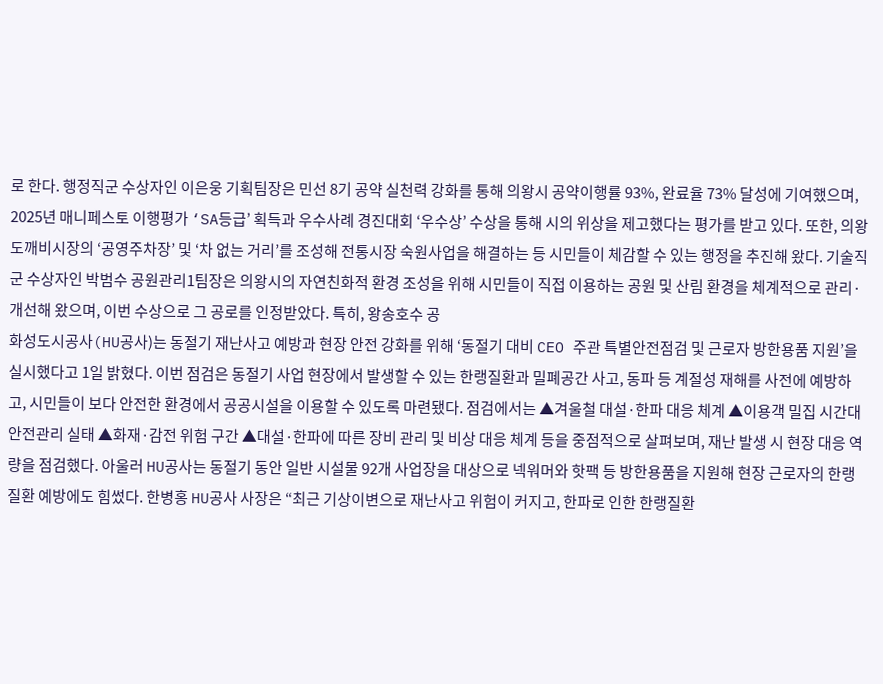로 한다. 행정직군 수상자인 이은웅 기획팀장은 민선 8기 공약 실천력 강화를 통해 의왕시 공약이행률 93%, 완료율 73% 달성에 기여했으며, 2025년 매니페스토 이행평가 ‘SA등급’ 획득과 우수사례 경진대회 ‘우수상’ 수상을 통해 시의 위상을 제고했다는 평가를 받고 있다. 또한, 의왕도깨비시장의 ‘공영주차장’ 및 ‘차 없는 거리’를 조성해 전통시장 숙원사업을 해결하는 등 시민들이 체감할 수 있는 행정을 추진해 왔다. 기술직군 수상자인 박범수 공원관리1팀장은 의왕시의 자연친화적 환경 조성을 위해 시민들이 직접 이용하는 공원 및 산림 환경을 체계적으로 관리·개선해 왔으며, 이번 수상으로 그 공로를 인정받았다. 특히, 왕송호수 공
화성도시공사(HU공사)는 동절기 재난사고 예방과 현장 안전 강화를 위해 ‘동절기 대비 CEO 주관 특별안전점검 및 근로자 방한용품 지원’을 실시했다고 1일 밝혔다. 이번 점검은 동절기 사업 현장에서 발생할 수 있는 한랭질환과 밀폐공간 사고, 동파 등 계절성 재해를 사전에 예방하고, 시민들이 보다 안전한 환경에서 공공시설을 이용할 수 있도록 마련됐다. 점검에서는 ▲겨울철 대설·한파 대응 체계 ▲이용객 밀집 시간대 안전관리 실태 ▲화재·감전 위험 구간 ▲대설·한파에 따른 장비 관리 및 비상 대응 체계 등을 중점적으로 살펴보며, 재난 발생 시 현장 대응 역량을 점검했다. 아울러 HU공사는 동절기 동안 일반 시설물 92개 사업장을 대상으로 넥워머와 핫팩 등 방한용품을 지원해 현장 근로자의 한랭질환 예방에도 힘썼다. 한병홍 HU공사 사장은 “최근 기상이변으로 재난사고 위험이 커지고, 한파로 인한 한랭질환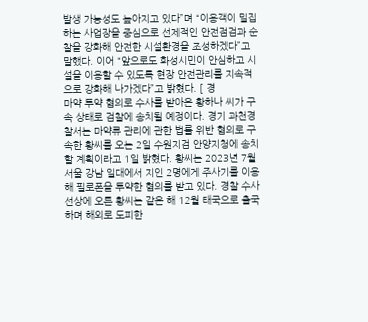발생 가능성도 높아지고 있다”며 “이용객이 밀집하는 사업장을 중심으로 선제적인 안전점검과 순찰을 강화해 안전한 시설환경을 조성하겠다”고 말했다. 이어 “앞으로도 화성시민이 안심하고 시설을 이용할 수 있도록 현장 안전관리를 지속적으로 강화해 나가겠다”고 밝혔다. [ 경
마약 투약 혐의로 수사를 받아온 황하나 씨가 구속 상태로 검찰에 송치될 예정이다. 경기 과천경찰서는 마약류 관리에 관한 법률 위반 혐의로 구속한 황씨를 오는 2일 수원지검 안양지청에 송치할 계획이라고 1일 밝혔다. 황씨는 2023년 7월 서울 강남 일대에서 지인 2명에게 주사기를 이용해 필로폰을 투약한 혐의를 받고 있다. 경찰 수사선상에 오른 황씨는 같은 해 12월 태국으로 출국하며 해외로 도피한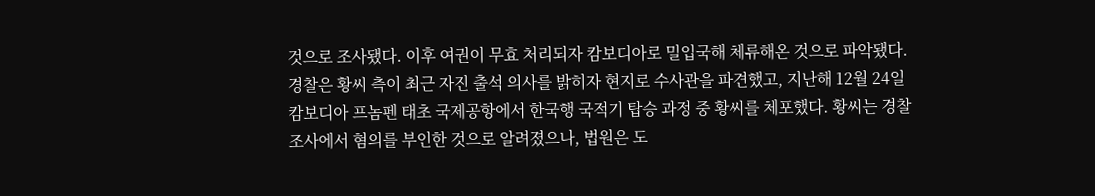것으로 조사됐다. 이후 여권이 무효 처리되자 캄보디아로 밀입국해 체류해온 것으로 파악됐다. 경찰은 황씨 측이 최근 자진 출석 의사를 밝히자 현지로 수사관을 파견했고, 지난해 12월 24일 캄보디아 프놈펜 태초 국제공항에서 한국행 국적기 탑승 과정 중 황씨를 체포했다. 황씨는 경찰 조사에서 혐의를 부인한 것으로 알려졌으나, 법원은 도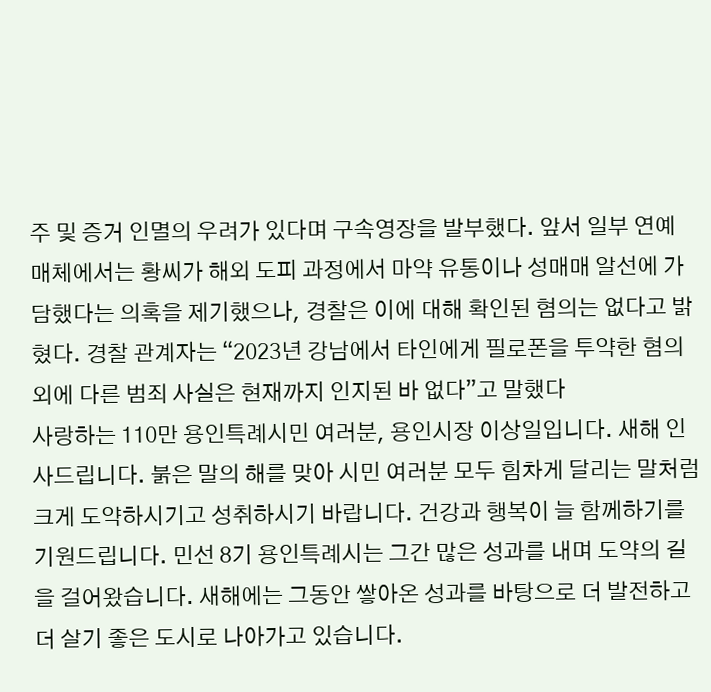주 및 증거 인멸의 우려가 있다며 구속영장을 발부했다. 앞서 일부 연예 매체에서는 황씨가 해외 도피 과정에서 마약 유통이나 성매매 알선에 가담했다는 의혹을 제기했으나, 경찰은 이에 대해 확인된 혐의는 없다고 밝혔다. 경찰 관계자는 “2023년 강남에서 타인에게 필로폰을 투약한 혐의 외에 다른 범죄 사실은 현재까지 인지된 바 없다”고 말했다
사랑하는 110만 용인특례시민 여러분, 용인시장 이상일입니다. 새해 인사드립니다. 붉은 말의 해를 맞아 시민 여러분 모두 힘차게 달리는 말처럼 크게 도약하시기고 성취하시기 바랍니다. 건강과 행복이 늘 함께하기를 기원드립니다. 민선 8기 용인특례시는 그간 많은 성과를 내며 도약의 길을 걸어왔습니다. 새해에는 그동안 쌓아온 성과를 바탕으로 더 발전하고 더 살기 좋은 도시로 나아가고 있습니다.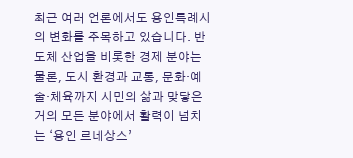최근 여러 언론에서도 용인특례시의 변화를 주목하고 있습니다. 반도체 산업을 비롯한 경제 분야는 물론, 도시 환경과 교통, 문화·예술·체육까지 시민의 삶과 맞닿은 거의 모든 분야에서 활력이 넘치는 ‘용인 르네상스’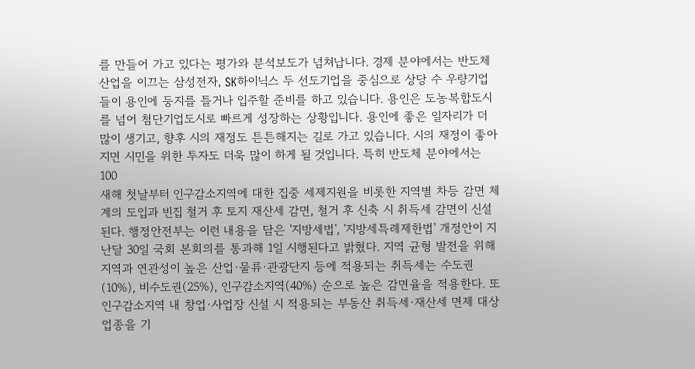를 만들어 가고 있다는 평가와 분석보도가 넘쳐납니다. 경제 분야에서는 반도체 산업을 이끄는 삼성전자, SK하이닉스 두 선도기업을 중심으로 상당 수 우량기업들이 용인에 둥지를 틀거나 입주할 준비를 하고 있습니다. 용인은 도농복합도시를 넘어 첨단기업도시로 빠르게 성장하는 상황입니다. 용인에 좋은 일자리가 더 많이 생기고, 향후 시의 재정도 튼튼해지는 길로 가고 있습니다. 시의 재정이 좋아지면 시민을 위한 투자도 더욱 많이 하게 될 것입니다. 특히 반도체 분야에서는 100
새해 첫날부터 인구감소지역에 대한 집중 세제지원을 비롯한 지역별 차등 감면 체계의 도입과 빈집 철거 후 토지 재산세 감면, 철거 후 신축 시 취득세 감면이 신설된다. 행정안전부는 이런 내용을 담은 '지방세법', '지방세특례제한법' 개정안이 지난달 30일 국회 본회의를 통과해 1일 시행된다고 밝혔다. 지역 균형 발전을 위해 지역과 연관성이 높은 산업·물류·관광단지 등에 적용되는 취득세는 수도권(10%), 비수도권(25%), 인구감소지역(40%) 순으로 높은 감면율을 적용한다. 또 인구감소지역 내 창업·사업장 신설 시 적용되는 부동산 취득세·재산세 면제 대상 업종을 기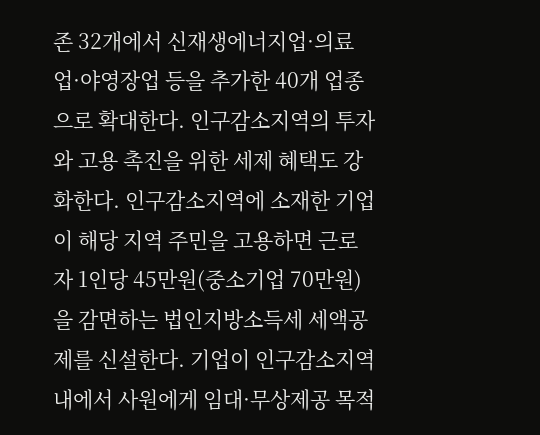존 32개에서 신재생에너지업·의료업·야영장업 등을 추가한 40개 업종으로 확대한다. 인구감소지역의 투자와 고용 촉진을 위한 세제 혜택도 강화한다. 인구감소지역에 소재한 기업이 해당 지역 주민을 고용하면 근로자 1인당 45만원(중소기업 70만원)을 감면하는 법인지방소득세 세액공제를 신설한다. 기업이 인구감소지역 내에서 사원에게 임대·무상제공 목적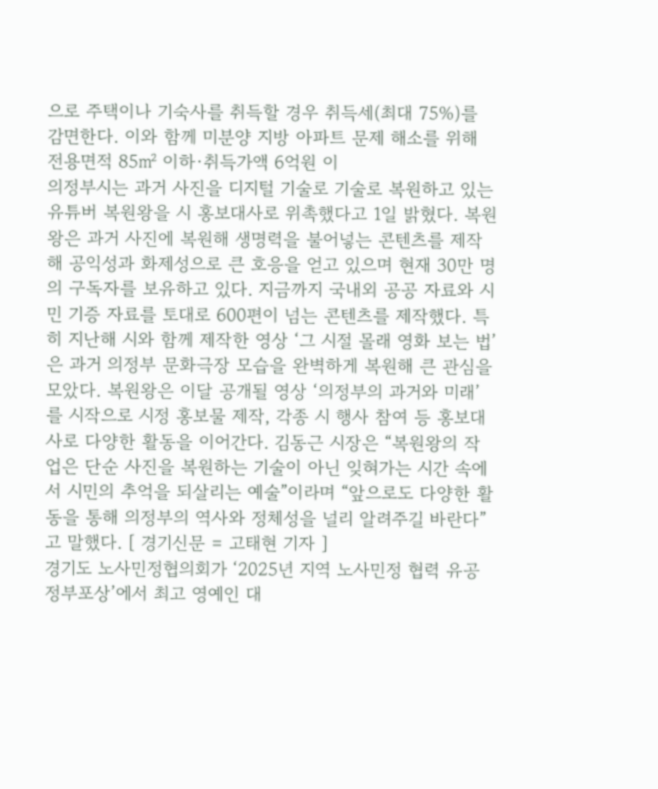으로 주택이나 기숙사를 취득할 경우 취득세(최대 75%)를 감면한다. 이와 함께 미분양 지방 아파트 문제 해소를 위해 전용면적 85㎡ 이하·취득가액 6억원 이
의정부시는 과거 사진을 디지털 기술로 기술로 복원하고 있는 유튜버 복원왕을 시 홍보대사로 위촉했다고 1일 밝혔다. 복원왕은 과거 사진에 복원해 생명력을 불어넣는 콘텐츠를 제작해 공익성과 화제성으로 큰 호응을 얻고 있으며 현재 30만 명의 구독자를 보유하고 있다. 지금까지 국내외 공공 자료와 시민 기증 자료를 토대로 600편이 넘는 콘텐츠를 제작했다. 특히 지난해 시와 함께 제작한 영상 ‘그 시절 몰래 영화 보는 법’은 과거 의정부 문화극장 모습을 완벽하게 복원해 큰 관심을 모았다. 복원왕은 이달 공개될 영상 ‘의정부의 과거와 미래’를 시작으로 시정 홍보물 제작, 각종 시 행사 참여 등 홍보대사로 다양한 활동을 이어간다. 김동근 시장은 “복원왕의 작업은 단순 사진을 복원하는 기술이 아닌 잊혀가는 시간 속에서 시민의 추억을 되살리는 예술”이라며 “앞으로도 다양한 활동을 통해 의정부의 역사와 정체성을 널리 알려주길 바란다”고 말했다. [ 경기신문 = 고태현 기자 ]
경기도 노사민정협의회가 ‘2025년 지역 노사민정 협력 유공 정부포상’에서 최고 영예인 대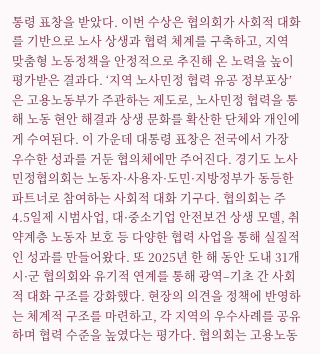통령 표창을 받았다. 이번 수상은 협의회가 사회적 대화를 기반으로 노사 상생과 협력 체계를 구축하고, 지역 맞춤형 노동정책을 안정적으로 추진해 온 노력을 높이 평가받은 결과다. ‘지역 노사민정 협력 유공 정부포상’은 고용노동부가 주관하는 제도로, 노사민정 협력을 통해 노동 현안 해결과 상생 문화를 확산한 단체와 개인에게 수여된다. 이 가운데 대통령 표창은 전국에서 가장 우수한 성과를 거둔 협의체에만 주어진다. 경기도 노사민정협의회는 노동자·사용자·도민·지방정부가 동등한 파트너로 참여하는 사회적 대화 기구다. 협의회는 주4.5일제 시범사업, 대·중소기업 안전보건 상생 모델, 취약계층 노동자 보호 등 다양한 협력 사업을 통해 실질적인 성과를 만들어왔다. 또 2025년 한 해 동안 도내 31개 시·군 협의회와 유기적 연계를 통해 광역–기초 간 사회적 대화 구조를 강화했다. 현장의 의견을 정책에 반영하는 체계적 구조를 마련하고, 각 지역의 우수사례를 공유하며 협력 수준을 높였다는 평가다. 협의회는 고용노동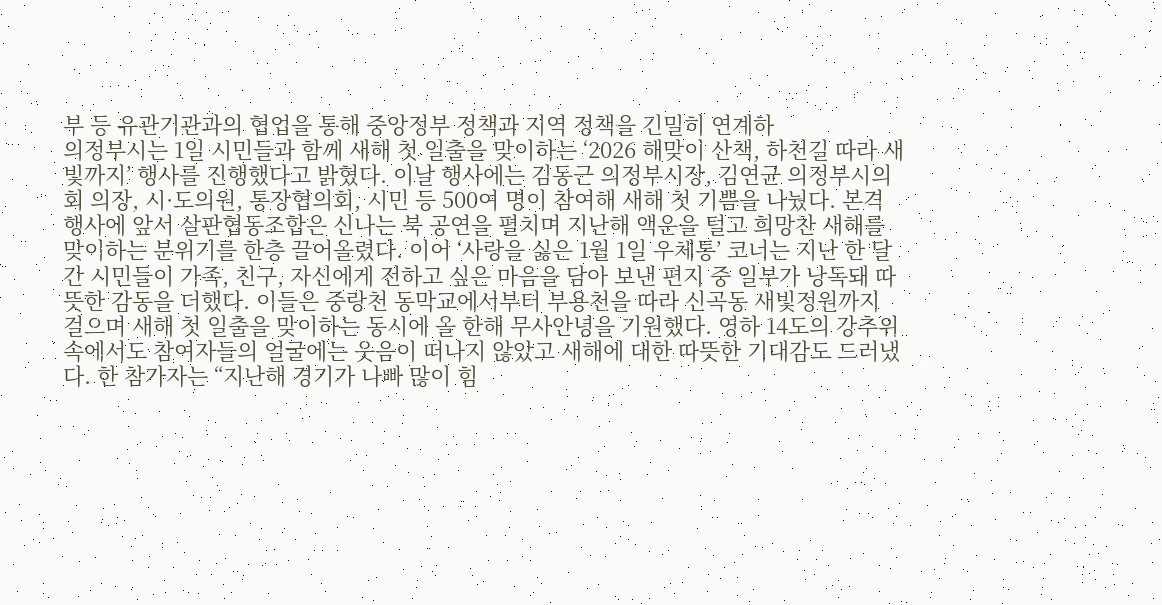부 등 유관기관과의 협업을 통해 중앙정부 정책과 지역 정책을 긴밀히 연계하
의정부시는 1일 시민들과 함께 새해 첫 일출을 맞이하는 ‘2026 해맞이 산책, 하천길 따라 새빛까지’ 행사를 진행했다고 밝혔다. 이날 행사에는 김동근 의정부시장, 김연균 의정부시의회 의장, 시·도의원, 통장협의회, 시민 등 500여 명이 참여해 새해 첫 기쁨을 나눴다. 본격 행사에 앞서 살판협동조합은 신나는 북 공연을 펼치며 지난해 액운을 털고 희망찬 새해를 맞이하는 분위기를 한층 끌어올렸다. 이어 ‘사랑을 싫은 1월 1일 우체통’ 코너는 지난 한 달간 시민들이 가족, 친구, 자신에게 전하고 싶은 마음을 담아 보낸 편지 중 일부가 낭독돼 따뜻한 감동을 더했다. 이들은 중랑천 동막교에서부터 부용천을 따라 신곡동 새빛정원까지 걸으며 새해 첫 일출을 맞이하는 동시에 올 한해 무사안녕을 기원했다. 영하 14도의 강추위 속에서도 참여자들의 얼굴에는 웃음이 떠나지 않았고 새해에 대한 따뜻한 기대감도 드러냈다. 한 참가자는 “지난해 경기가 나빠 많이 힘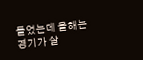들었는데 올해는 경기가 살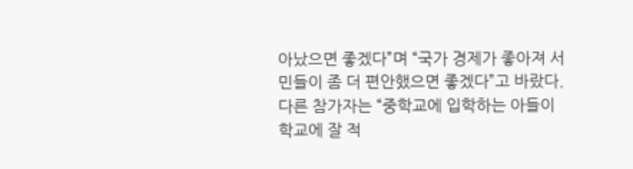아났으면 좋겠다”며 “국가 경제가 좋아져 서민들이 좀 더 편안했으면 좋겠다”고 바랐다. 다른 참가자는 “중학교에 입학하는 아들이 학교에 잘 적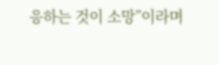응하는 것이 소망”이라며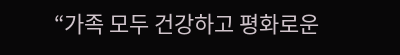“가족 모두 건강하고 평화로운